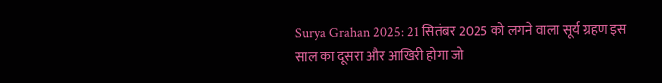Surya Grahan 2025: 21 सितंबर 2025 को लगने वाला सूर्य ग्रहण इस साल का दूसरा और आखिरी होगा जो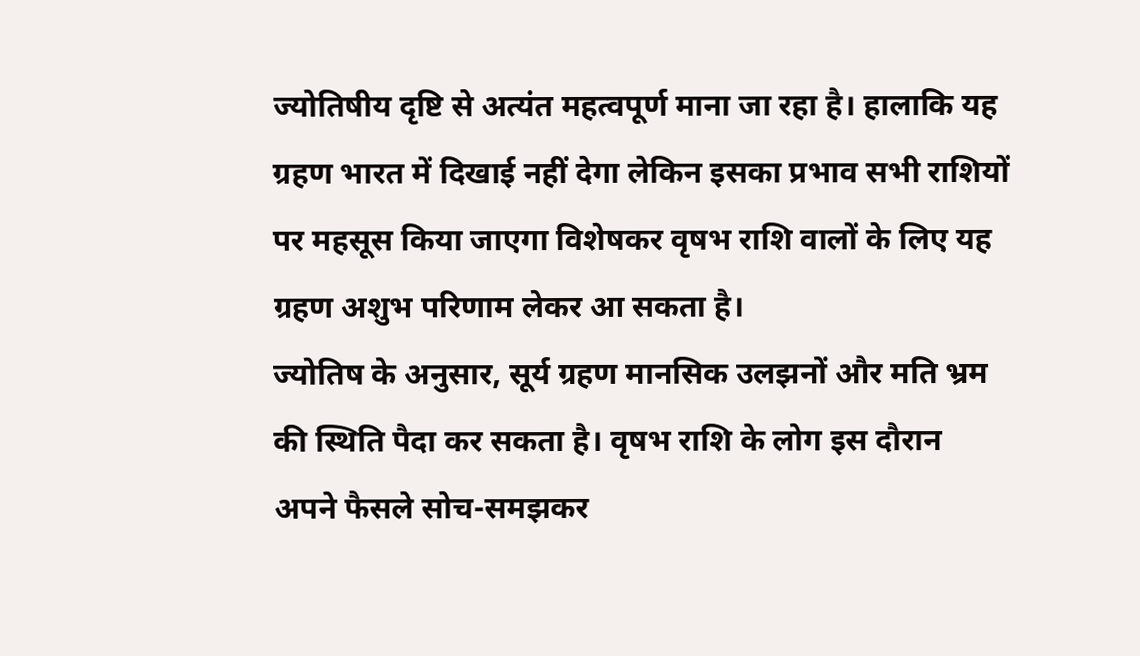ज्योतिषीय दृष्टि से अत्यंत महत्वपूर्ण माना जा रहा है। हालाकि यह ग्रहण भारत में दिखाई नहीं देगा लेकिन इसका प्रभाव सभी राशियों पर महसूस किया जाएगा विशेषकर वृषभ राशि वालों के लिए यह ग्रहण अशुभ परिणाम लेकर आ सकता है।
ज्योतिष के अनुसार, सूर्य ग्रहण मानसिक उलझनों और मति भ्रम की स्थिति पैदा कर सकता है। वृषभ राशि के लोग इस दौरान अपने फैसले सोच-समझकर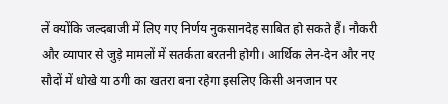लें क्योंकि जल्दबाजी में लिए गए निर्णय नुकसानदेह साबित हो सकते हैं। नौकरी और व्यापार से जुड़े मामलों में सतर्कता बरतनी होगी। आर्थिक लेन-देन और नए सौदों में धोखे या ठगी का खतरा बना रहेगा इसलिए किसी अनजान पर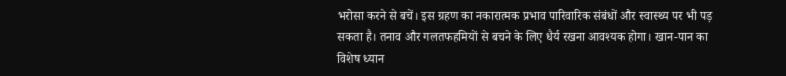भरोसा करने से बचें। इस ग्रहण का नकारात्मक प्रभाव पारिवारिक संबंधों और स्वास्थ्य पर भी पड़ सकता है। तनाव और गलतफहमियों से बचने के लिए धैर्य रखना आवश्यक होगा। खान-पान का विशेष ध्यान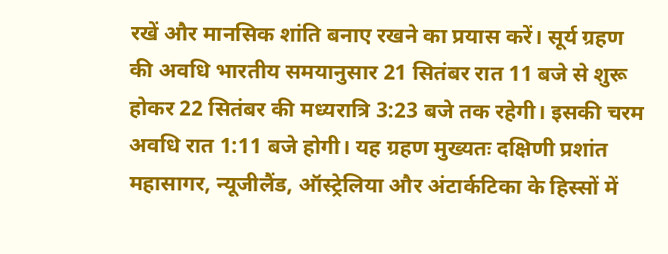रखें और मानसिक शांति बनाए रखने का प्रयास करें। सूर्य ग्रहण की अवधि भारतीय समयानुसार 21 सितंबर रात 11 बजे से शुरू होकर 22 सितंबर की मध्यरात्रि 3:23 बजे तक रहेगी। इसकी चरम अवधि रात 1:11 बजे होगी। यह ग्रहण मुख्यतः दक्षिणी प्रशांत महासागर, न्यूजीलैंड, ऑस्ट्रेलिया और अंटार्कटिका के हिस्सों में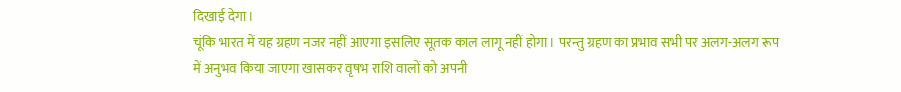दिखाई देगा।
चूंकि भारत में यह ग्रहण नजर नहीं आएगा इसलिए सूतक काल लागू नहीं होगा। परन्तु ग्रहण का प्रभाव सभी पर अलग-अलग रूप में अनुभव किया जाएगा खासकर वृषभ राशि वालों को अपनी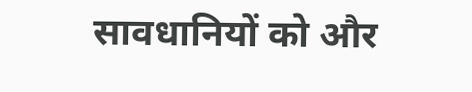सावधानियों को और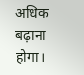अधिक बढ़ाना होगा।